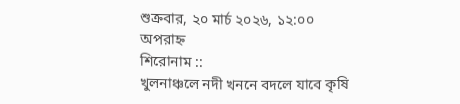শুক্রবার, ২০ মার্চ ২০২৬, ১২:০০ অপরাহ্ন
শিরোনাম ::
খুলনাঞ্চলে নদী খননে বদলে যাবে কৃষি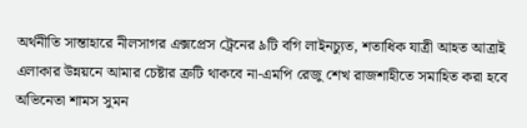অর্থনীতি সান্তাহারে নীলসাগর এক্সপ্রেস ট্রেনের ৯টি বগি লাইনচ্যুত, শতাধিক যাত্রী আহত আত্রাই এলাকার উন্নয়নে আমার চেষ্টার ত্রুটি থাকবে না-এমপি রেজু শেখ রাজশাহীতে সমাহিত করা হবে অভিনেতা শামস সুমন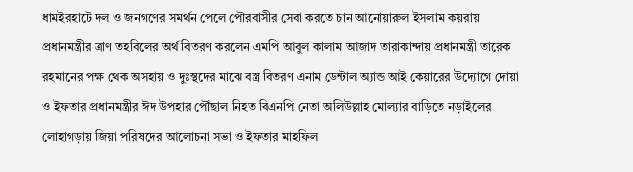ধামইরহাটে দল ও জনগণের সমর্থন পেলে পৌরবাসীর সেবা করতে চান আনোয়ারুল ইসলাম কয়রায় প্রধানমন্ত্রীর ত্রাণ তহবিলের অর্থ বিতরণ করলেন এমপি আবুল কালাম আজাদ তারাকান্দায় প্রধানমন্ত্রী তারেক রহমানের পক্ষ থেক অসহায় ও দুঃস্থদের মাঝে বস্ত্র বিতরণ এনাম ডেন্টাল অ্যান্ড আই কেয়ারের উদ্যোগে দোয়া ও ইফতার প্রধানমন্ত্রীর ঈদ উপহার পৌঁছাল নিহত বিএনপি নেতা অলিউল্লাহ মোল্যার বাড়িতে নড়াইলের লোহাগড়ায় জিয়া পরিষদের আলোচনা সভা ও ইফতার মাহফিল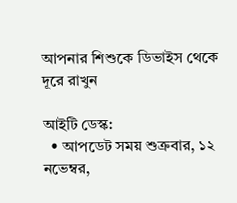আপনার শিশুকে ডিভাইস থেকে দূরে রাখুন

আইটি ডেস্ক:
  • আপডেট সময় শুক্রবার, ১২ নভেম্বর,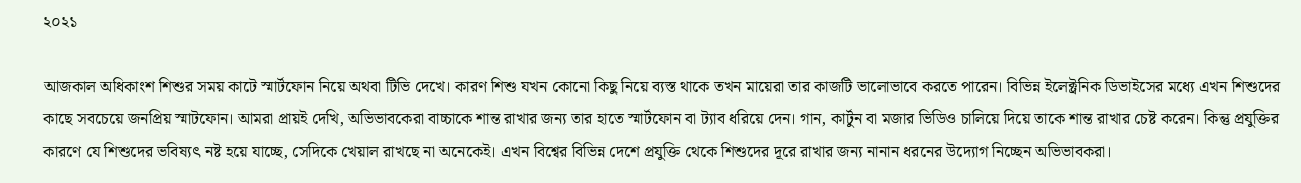২০২১

আজকাল অধিকাংশ শিশুর সময় কাটে স্মার্টফোন নিয়ে অথবা টিভি দেখে। কারণ শিশু যখন কোনো কিছু নিয়ে ব্যস্ত থাকে তখন মায়েরা তার কাজটি ভালোভাবে করতে পারেন। বিভিন্ন ইলেক্ট্রনিক ডিভাইসের মধ্যে এখন শিশুদের কাছে সবচেয়ে জনপ্রিয় স্মাটফোন। আমরা প্রায়ই দেখি, অভিভাবকেরা বাচ্চাকে শান্ত রাখার জন্য তার হাতে স্মার্টফোন বা ট্যাব ধরিয়ে দেন। গান, কার্টুন বা মজার ভিডিও চালিয়ে দিয়ে তাকে শান্ত রাখার চেষ্ট করেন। কিন্তু প্রযুক্তির কারণে যে শিশুদের ভবিষ্যৎ নষ্ট হয়ে যাচ্ছে, সেদিকে খেয়াল রাখছে না অনেকেই। এখন বিশ্বের বিভিন্ন দেশে প্রযুক্তি থেকে শিশুদের দূরে রাখার জন্য নানান ধরনের উদ্যোগ নিচ্ছেন অভিভাবকরা।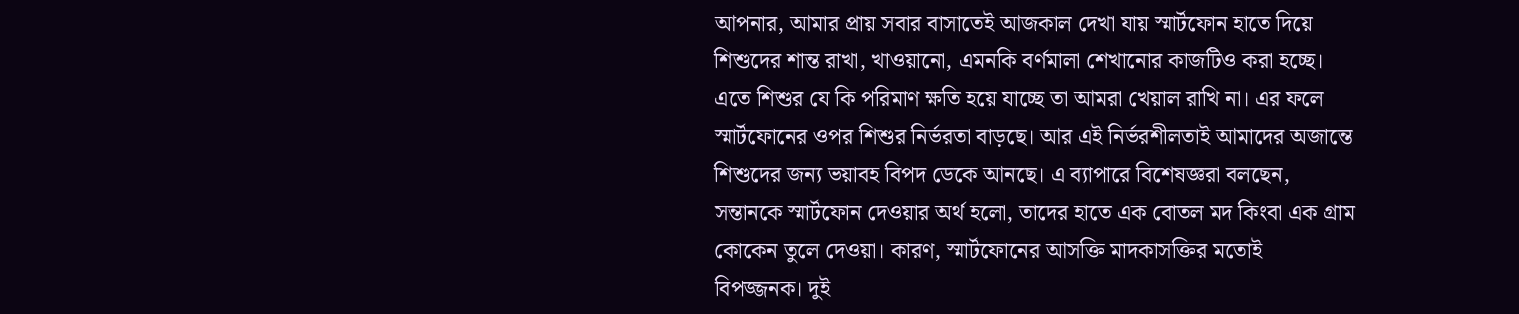আপনার, আমার প্রায় সবার বাসাতেই আজকাল দেখা যায় স্মার্টফোন হাতে দিয়ে শিশুদের শান্ত রাখা, খাওয়ানো, এমনকি বর্ণমালা শেখানোর কাজটিও করা হচ্ছে। এতে শিশুর যে কি পরিমাণ ক্ষতি হয়ে যাচ্ছে তা আমরা খেয়াল রাখি না। এর ফলে স্মার্টফোনের ওপর শিশুর নির্ভরতা বাড়ছে। আর এই নির্ভরশীলতাই আমাদের অজান্তে শিশুদের জন্য ভয়াবহ বিপদ ডেকে আনছে। এ ব্যাপারে বিশেষজ্ঞরা বলছেন, সন্তানকে স্মার্টফোন দেওয়ার অর্থ হলো, তাদের হাতে এক বোতল মদ কিংবা এক গ্রাম কোকেন তুলে দেওয়া। কারণ, স্মার্টফোনের আসক্তি মাদকাসক্তির মতোই বিপজ্জনক। দুই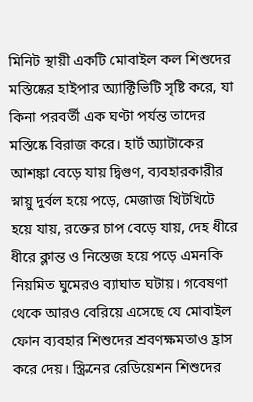মিনিট স্থায়ী একটি মোবাইল কল শিশুদের মস্তিষ্কের হাইপার অ্যাক্টিভিটি সৃষ্টি করে, যা কিনা পরবর্তী এক ঘণ্টা পর্যন্ত তাদের মস্তিষ্কে বিরাজ করে। হার্ট অ্যাটাকের আশঙ্কা বেড়ে যায় দ্বিগুণ, ব্যবহারকারীর স্নায়ু দুর্বল হয়ে পড়ে, মেজাজ খিটখিটে হয়ে যায়, রক্তের চাপ বেড়ে যায়, দেহ ধীরে ধীরে ক্লান্ত ও নিস্তেজ হয়ে পড়ে এমনকি নিয়মিত ঘুমেরও ব্যাঘাত ঘটায়। গবেষণা থেকে আরও বেরিয়ে এসেছে যে মোবাইল ফোন ব্যবহার শিশুদের শ্রবণক্ষমতাও হ্রাস করে দেয়। স্ক্রিনের রেডিয়েশন শিশুদের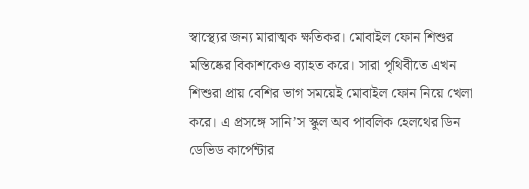স্বাস্থ্যের জন্য মারাত্মক ক্ষতিকর। মোবাইল ফোন শিশুর মস্তিষ্কের বিকাশকেও ব্যাহত করে। সারা পৃথিবীতে এখন শিশুরা প্রায় বেশির ভাগ সময়েই মোবাইল ফোন নিয়ে খেলা করে। এ প্রসঙ্গে সানি’স স্কুল অব পাবলিক হেলথের ডিন ডেভিড কার্পেন্টার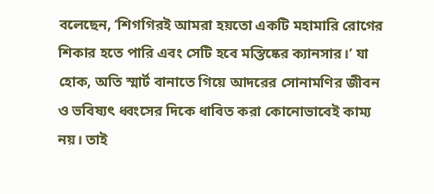বলেছেন, ‘শিগগিরই আমরা হয়তো একটি মহামারি রোগের শিকার হতে পারি এবং সেটি হবে মস্তিষ্কের ক্যানসার।’ যা হোক, অতি স্মার্ট বানাতে গিয়ে আদরের সোনামণির জীবন ও ভবিষ্যৎ ধ্বংসের দিকে ধাবিত করা কোনোভাবেই কাম্য নয়। তাই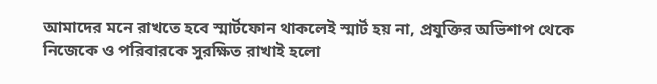আমাদের মনে রাখতে হবে স্মার্টফোন থাকলেই স্মার্ট হয় না, প্রযুক্তির অভিশাপ থেকে নিজেকে ও পরিবারকে সুরক্ষিত রাখাই হলো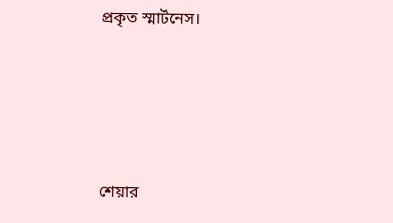প্রকৃত স্মার্টনেস।




শেয়ার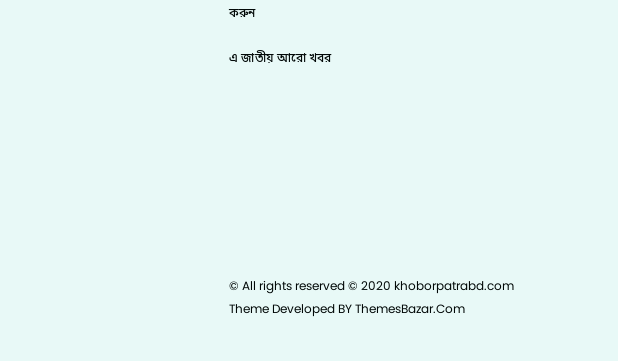করুন

এ জাতীয় আরো খবর









© All rights reserved © 2020 khoborpatrabd.com
Theme Developed BY ThemesBazar.Com